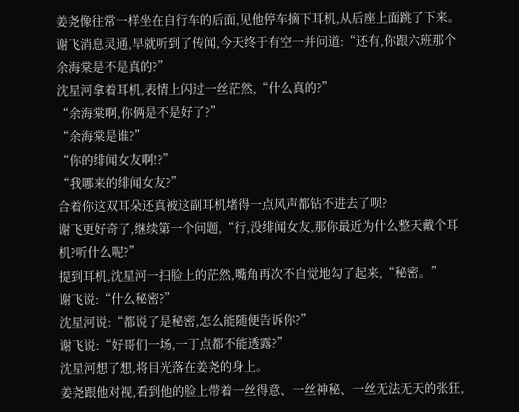姜尧像往常一样坐在自行车的后面,见他停车摘下耳机,从后座上面跳了下来。
谢飞消息灵通,早就听到了传闻,今天终于有空一并问道:“还有,你跟六班那个余海棠是不是真的?”
沈星河拿着耳机,表情上闪过一丝茫然,“什么真的?”
“余海棠啊,你俩是不是好了?”
“余海棠是谁?”
“你的绯闻女友啊!?”
“我哪来的绯闻女友?”
合着你这双耳朵还真被这副耳机堵得一点风声都钻不进去了呗?
谢飞更好奇了,继续第一个问题,“行,没绯闻女友,那你最近为什么整天戴个耳机?听什么呢?”
提到耳机,沈星河一扫脸上的茫然,嘴角再次不自觉地勾了起来,“秘密。”
谢飞说:“什么秘密?”
沈星河说:“都说了是秘密,怎么能随便告诉你?”
谢飞说:“好哥们一场,一丁点都不能透露?”
沈星河想了想,将目光落在姜尧的身上。
姜尧跟他对视,看到他的脸上带着一丝得意、一丝神秘、一丝无法无天的张狂,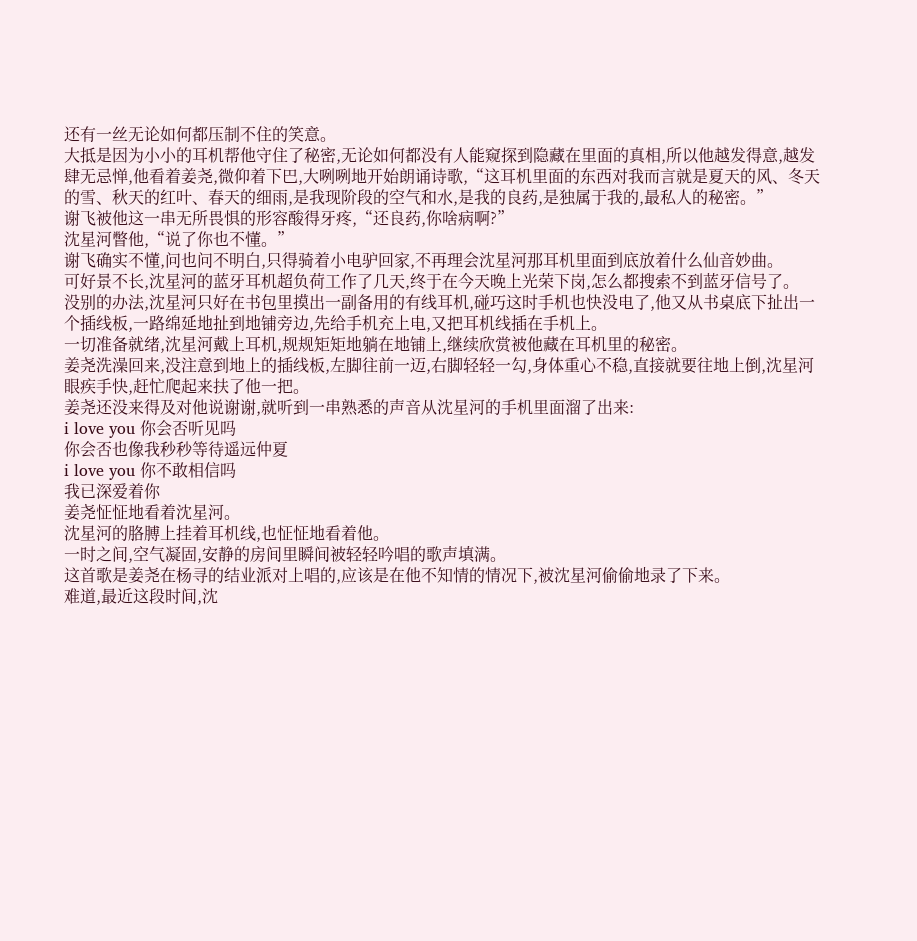还有一丝无论如何都压制不住的笑意。
大抵是因为小小的耳机帮他守住了秘密,无论如何都没有人能窥探到隐藏在里面的真相,所以他越发得意,越发肆无忌惮,他看着姜尧,微仰着下巴,大咧咧地开始朗诵诗歌,“这耳机里面的东西对我而言就是夏天的风、冬天的雪、秋天的红叶、春天的细雨,是我现阶段的空气和水,是我的良药,是独属于我的,最私人的秘密。”
谢飞被他这一串无所畏惧的形容酸得牙疼,“还良药,你啥病啊?”
沈星河瞥他,“说了你也不懂。”
谢飞确实不懂,问也问不明白,只得骑着小电驴回家,不再理会沈星河那耳机里面到底放着什么仙音妙曲。
可好景不长,沈星河的蓝牙耳机超负荷工作了几天,终于在今天晚上光荣下岗,怎么都搜索不到蓝牙信号了。
没别的办法,沈星河只好在书包里摸出一副备用的有线耳机,碰巧这时手机也快没电了,他又从书桌底下扯出一个插线板,一路绵延地扯到地铺旁边,先给手机充上电,又把耳机线插在手机上。
一切准备就绪,沈星河戴上耳机,规规矩矩地躺在地铺上,继续欣赏被他藏在耳机里的秘密。
姜尧洗澡回来,没注意到地上的插线板,左脚往前一迈,右脚轻轻一勾,身体重心不稳,直接就要往地上倒,沈星河眼疾手快,赶忙爬起来扶了他一把。
姜尧还没来得及对他说谢谢,就听到一串熟悉的声音从沈星河的手机里面溜了出来:
i love you 你会否听见吗
你会否也像我秒秒等待遥远仲夏
i love you 你不敢相信吗
我已深爱着你
姜尧怔怔地看着沈星河。
沈星河的胳膊上挂着耳机线,也怔怔地看着他。
一时之间,空气凝固,安静的房间里瞬间被轻轻吟唱的歌声填满。
这首歌是姜尧在杨寻的结业派对上唱的,应该是在他不知情的情况下,被沈星河偷偷地录了下来。
难道,最近这段时间,沈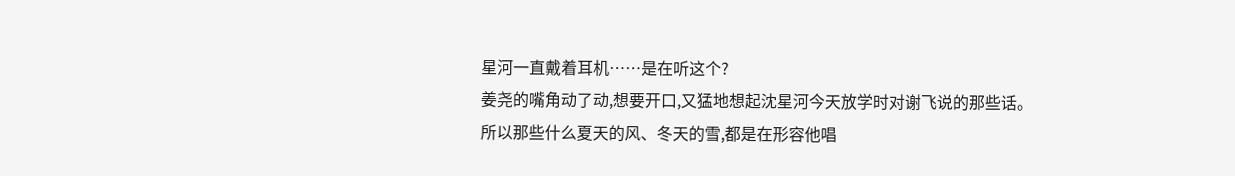星河一直戴着耳机……是在听这个?
姜尧的嘴角动了动,想要开口,又猛地想起沈星河今天放学时对谢飞说的那些话。
所以那些什么夏天的风、冬天的雪,都是在形容他唱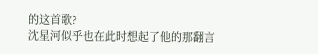的这首歌?
沈星河似乎也在此时想起了他的那翻言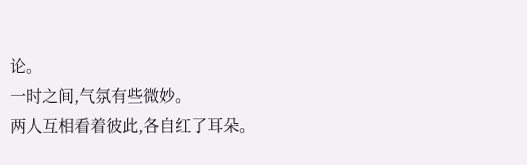论。
一时之间,气氛有些微妙。
两人互相看着彼此,各自红了耳朵。